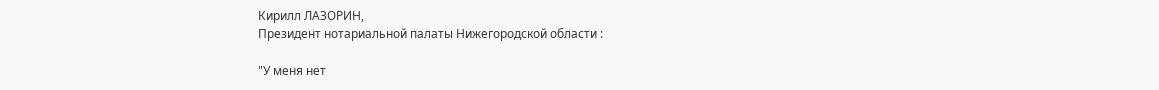Кирилл ЛАЗОРИН,
Президент нотариальной палаты Нижегородской области :

"У меня нет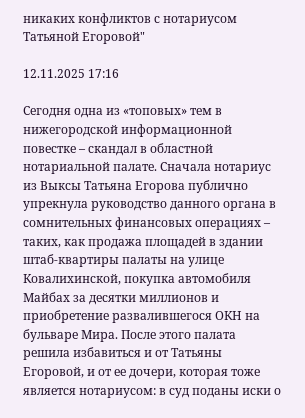никаких конфликтов с нотариусом Татьяной Егоровой"

12.11.2025 17:16

Сегодня одна из «топовых» тем в нижегородской информационной повестке – скандал в областной нотариальной палате. Сначала нотариус из Выксы Татьяна Егорова публично упрекнула руководство данного органа в сомнительных финансовых операциях – таких, как продажа площадей в здании штаб-квартиры палаты на улице Ковалихинской, покупка автомобиля Майбах за десятки миллионов и приобретение развалившегося ОКН на бульваре Мира. После этого палата решила избавиться и от Татьяны Егоровой, и от ее дочери, которая тоже является нотариусом: в суд поданы иски о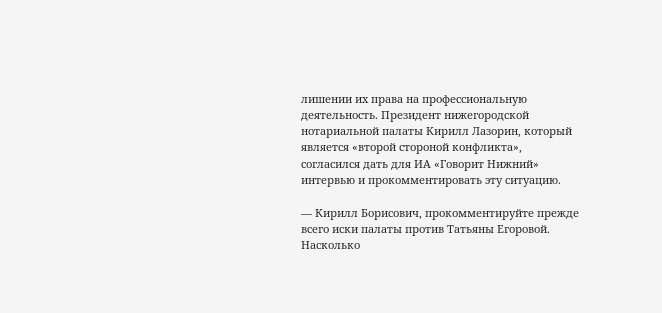лишении их права на профессиональную деятельность. Президент нижегородской нотариальной палаты Кирилл Лазорин, который является «второй стороной конфликта», согласился дать для ИА «Говорит Нижний» интервью и прокомментировать эту ситуацию.

— Кирилл Борисович, прокомментируйте прежде всего иски палаты против Татьяны Егоровой. Насколько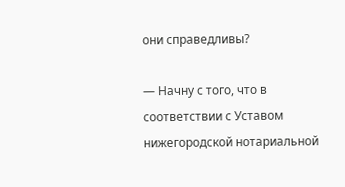они справедливы?

— Начну с того, что в соответствии с Уставом нижегородской нотариальной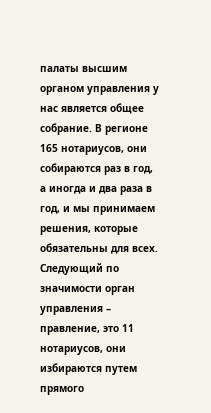палаты высшим органом управления у нас является общее собрание. В регионе 165 нотариусов, они собираются раз в год, а иногда и два раза в год, и мы принимаем решения, которые обязательны для всех. Следующий по значимости орган управления – правление, это 11 нотариусов, они избираются путем прямого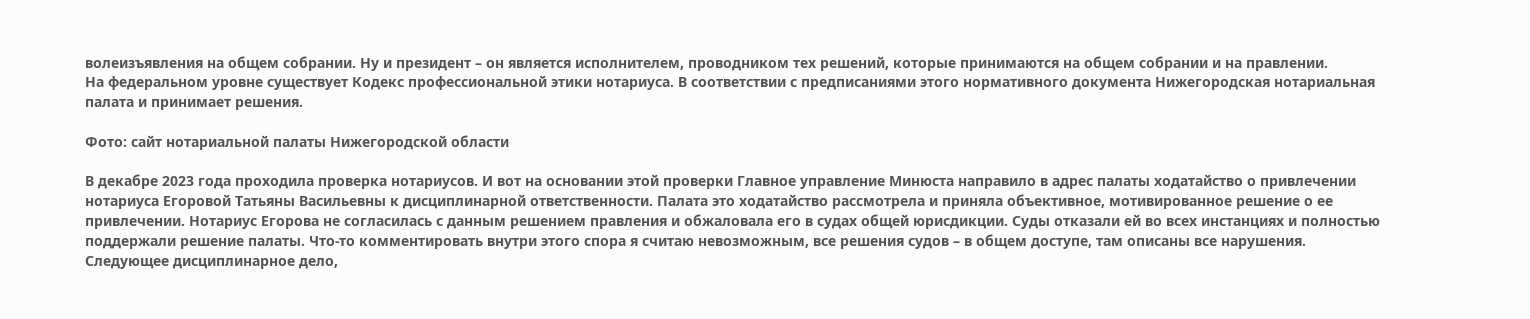волеизъявления на общем собрании. Ну и президент – он является исполнителем, проводником тех решений, которые принимаются на общем собрании и на правлении.
На федеральном уровне существует Кодекс профессиональной этики нотариуса. В соответствии с предписаниями этого нормативного документа Нижегородская нотариальная палата и принимает решения.

Фото: сайт нотариальной палаты Нижегородской области

В декабре 2023 года проходила проверка нотариусов. И вот на основании этой проверки Главное управление Минюста направило в адрес палаты ходатайство о привлечении нотариуса Егоровой Татьяны Васильевны к дисциплинарной ответственности. Палата это ходатайство рассмотрела и приняла объективное, мотивированное решение о ее привлечении. Нотариус Егорова не согласилась с данным решением правления и обжаловала его в судах общей юрисдикции. Суды отказали ей во всех инстанциях и полностью поддержали решение палаты. Что-то комментировать внутри этого спора я считаю невозможным, все решения судов – в общем доступе, там описаны все нарушения.
Следующее дисциплинарное дело,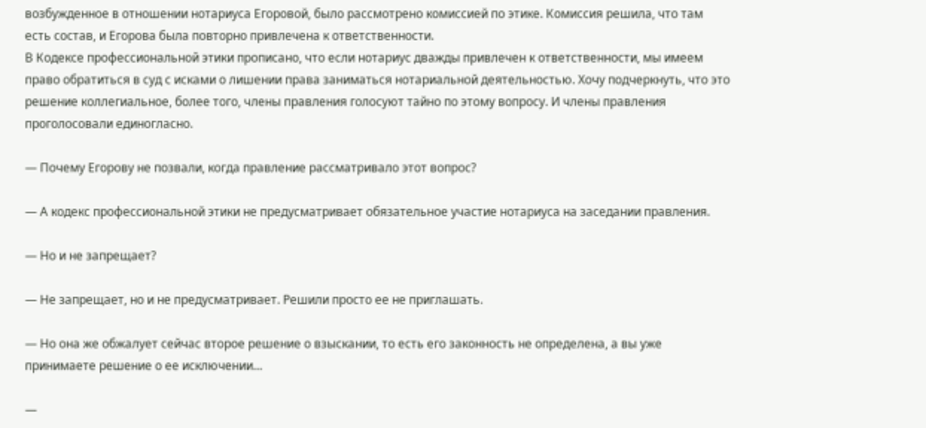возбужденное в отношении нотариуса Егоровой, было рассмотрено комиссией по этике. Комиссия решила, что там есть состав, и Егорова была повторно привлечена к ответственности.
В Кодексе профессиональной этики прописано, что если нотариус дважды привлечен к ответственности, мы имеем право обратиться в суд с исками о лишении права заниматься нотариальной деятельностью. Хочу подчеркнуть, что это решение коллегиальное, более того, члены правления голосуют тайно по этому вопросу. И члены правления проголосовали единогласно.

— Почему Егорову не позвали, когда правление рассматривало этот вопрос?

— А кодекс профессиональной этики не предусматривает обязательное участие нотариуса на заседании правления.

— Но и не запрещает?

— Не запрещает, но и не предусматривает. Решили просто ее не приглашать.

— Но она же обжалует сейчас второе решение о взыскании, то есть его законность не определена, а вы уже принимаете решение о ее исключении…

—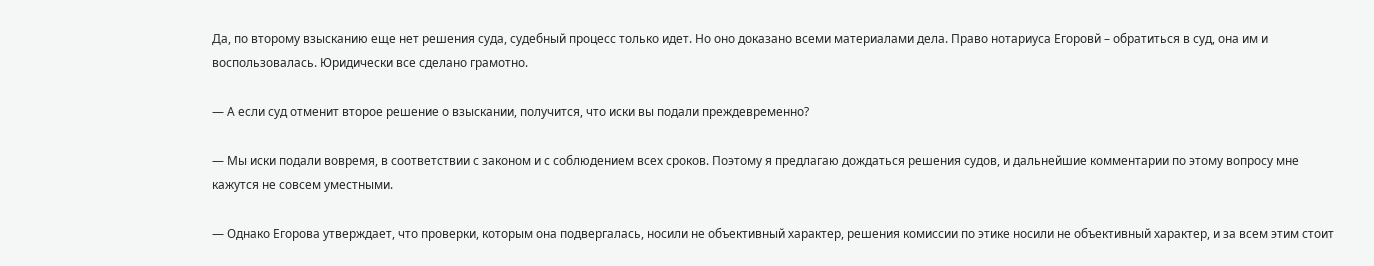Да, по второму взысканию еще нет решения суда, судебный процесс только идет. Но оно доказано всеми материалами дела. Право нотариуса Егоровй – обратиться в суд, она им и воспользовалась. Юридически все сделано грамотно.

— А если суд отменит второе решение о взыскании, получится, что иски вы подали преждевременно?

— Мы иски подали вовремя, в соответствии с законом и с соблюдением всех сроков. Поэтому я предлагаю дождаться решения судов, и дальнейшие комментарии по этому вопросу мне кажутся не совсем уместными.

— Однако Егорова утверждает, что проверки, которым она подвергалась, носили не объективный характер, решения комиссии по этике носили не объективный характер, и за всем этим стоит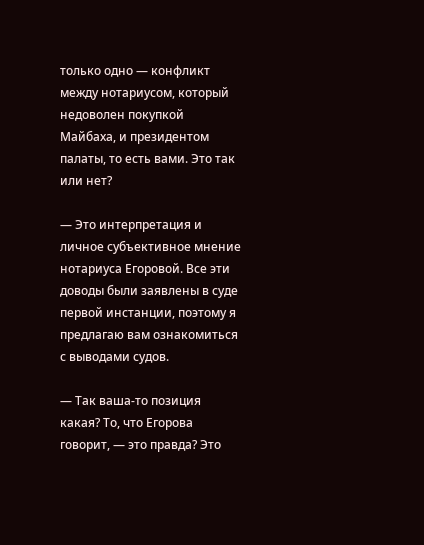только одно — конфликт между нотариусом, который недоволен покупкой Майбаха, и президентом палаты, то есть вами. Это так или нет?

— Это интерпретация и личное субъективное мнение нотариуса Егоровой. Все эти доводы были заявлены в суде первой инстанции, поэтому я предлагаю вам ознакомиться с выводами судов.

— Так ваша-то позиция какая? То, что Егорова говорит, — это правда? Это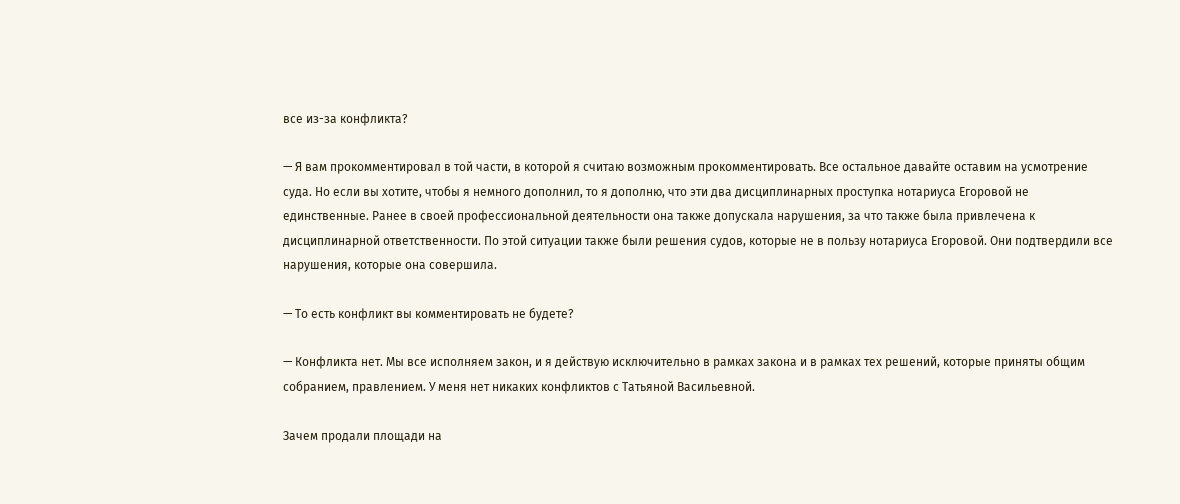все из-за конфликта?

— Я вам прокомментировал в той части, в которой я считаю возможным прокомментировать. Все остальное давайте оставим на усмотрение суда. Но если вы хотите, чтобы я немного дополнил, то я дополню, что эти два дисциплинарных проступка нотариуса Егоровой не единственные. Ранее в своей профессиональной деятельности она также допускала нарушения, за что также была привлечена к дисциплинарной ответственности. По этой ситуации также были решения судов, которые не в пользу нотариуса Егоровой. Они подтвердили все нарушения, которые она совершила.

— То есть конфликт вы комментировать не будете?

— Конфликта нет. Мы все исполняем закон, и я действую исключительно в рамках закона и в рамках тех решений, которые приняты общим собранием, правлением. У меня нет никаких конфликтов с Татьяной Васильевной.

Зачем продали площади на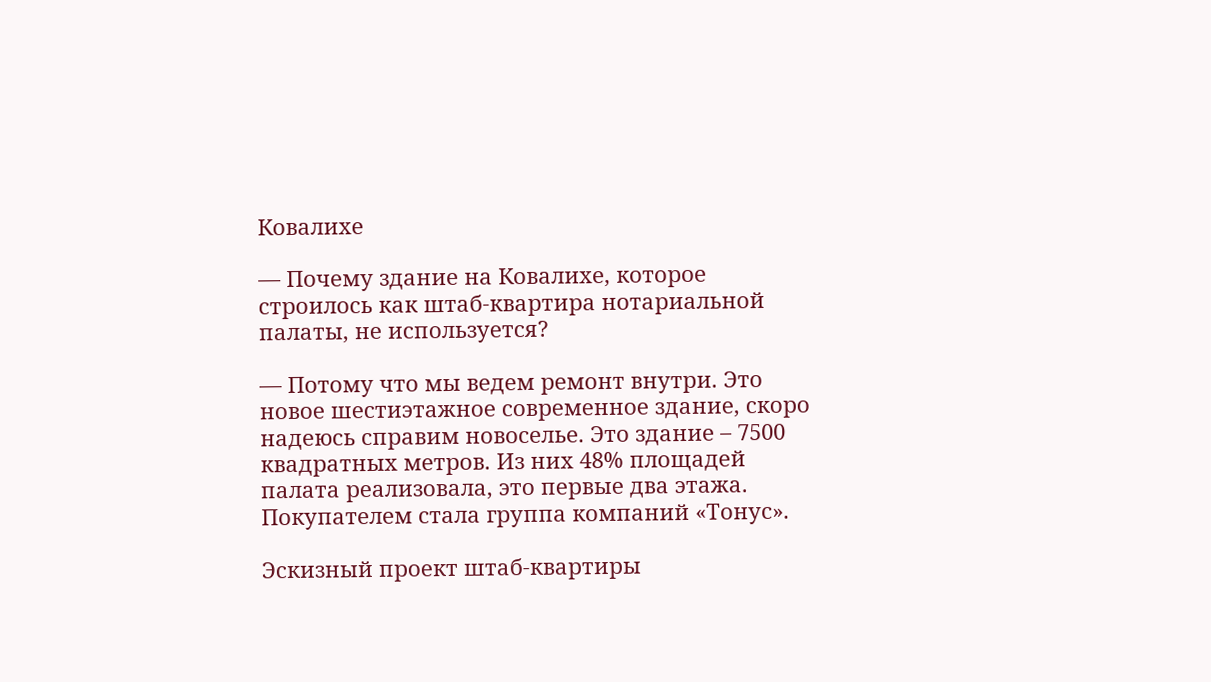Ковалихе

— Почему здание на Ковалихе, которое строилось как штаб-квартира нотариальной палаты, не используется?

— Потому что мы ведем ремонт внутри. Это новое шестиэтажное современное здание, скоро надеюсь справим новоселье. Это здание – 7500 квадратных метров. Из них 48% площадей палата реализовала, это первые два этажа. Покупателем стала группа компаний «Тонус».

Эскизный проект штаб-квартиры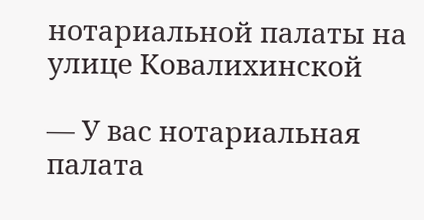нотариальной палаты на улице Ковалихинской

— У вас нотариальная палата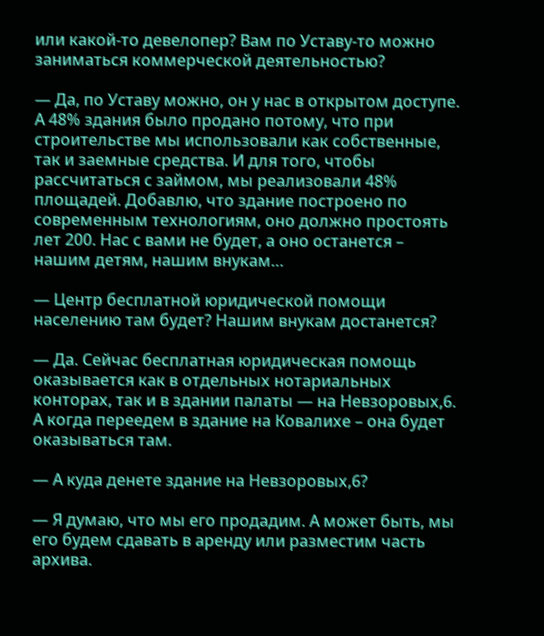или какой-то девелопер? Вам по Уставу-то можно заниматься коммерческой деятельностью?

— Да, по Уставу можно, он у нас в открытом доступе. А 48% здания было продано потому, что при строительстве мы использовали как собственные, так и заемные средства. И для того, чтобы рассчитаться с займом, мы реализовали 48% площадей. Добавлю, что здание построено по современным технологиям, оно должно простоять лет 200. Нас с вами не будет, а оно останется – нашим детям, нашим внукам…

— Центр бесплатной юридической помощи населению там будет? Нашим внукам достанется?

— Да. Сейчас бесплатная юридическая помощь оказывается как в отдельных нотариальных конторах, так и в здании палаты — на Невзоровых,6. А когда переедем в здание на Ковалихе – она будет оказываться там.

— А куда денете здание на Невзоровых,6?

— Я думаю, что мы его продадим. А может быть, мы его будем сдавать в аренду или разместим часть архива.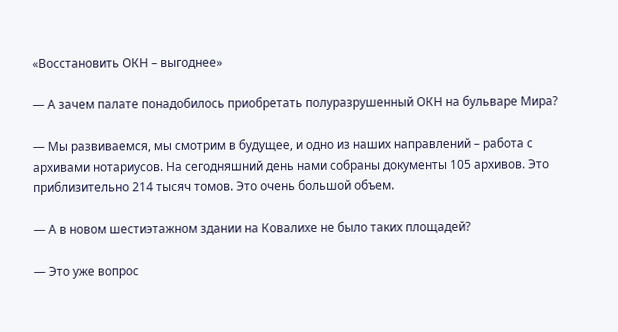«Восстановить ОКН – выгоднее»

— А зачем палате понадобилось приобретать полуразрушенный ОКН на бульваре Мира?

— Мы развиваемся, мы смотрим в будущее, и одно из наших направлений – работа с архивами нотариусов. На сегодняшний день нами собраны документы 105 архивов. Это приблизительно 214 тысяч томов. Это очень большой объем.

— А в новом шестиэтажном здании на Ковалихе не было таких площадей?

— Это уже вопрос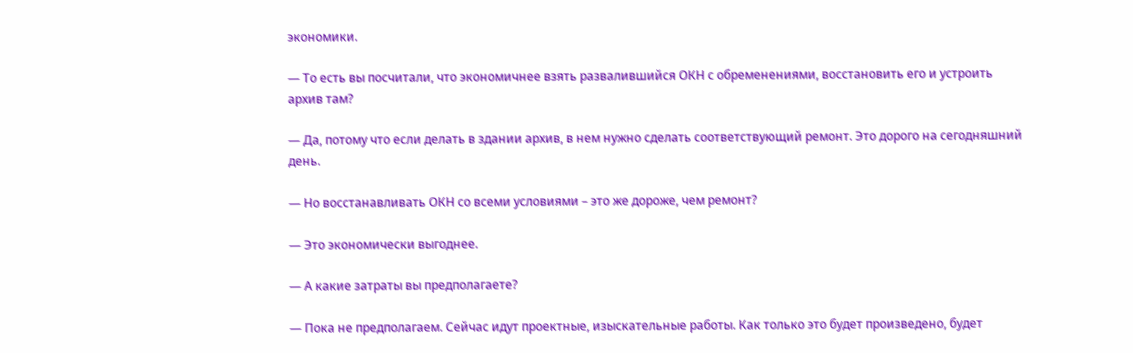экономики.

— То есть вы посчитали, что экономичнее взять развалившийся ОКН с обременениями, восстановить его и устроить архив там?

— Да, потому что если делать в здании архив, в нем нужно сделать соответствующий ремонт. Это дорого на сегодняшний день.

— Но восстанавливать ОКН со всеми условиями – это же дороже, чем ремонт?

— Это экономически выгоднее.

— А какие затраты вы предполагаете?

— Пока не предполагаем. Сейчас идут проектные, изыскательные работы. Как только это будет произведено, будет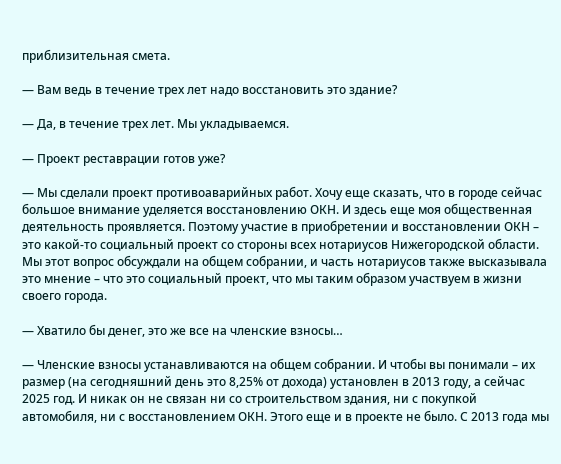приблизительная смета.

— Вам ведь в течение трех лет надо восстановить это здание?

— Да, в течение трех лет. Мы укладываемся.

— Проект реставрации готов уже?

— Мы сделали проект противоаварийных работ. Хочу еще сказать, что в городе сейчас большое внимание уделяется восстановлению ОКН. И здесь еще моя общественная деятельность проявляется. Поэтому участие в приобретении и восстановлении ОКН – это какой-то социальный проект со стороны всех нотариусов Нижегородской области. Мы этот вопрос обсуждали на общем собрании, и часть нотариусов также высказывала это мнение – что это социальный проект, что мы таким образом участвуем в жизни своего города.

— Хватило бы денег, это же все на членские взносы…

— Членские взносы устанавливаются на общем собрании. И чтобы вы понимали – их размер (на сегодняшний день это 8,25% от дохода) установлен в 2013 году, а сейчас 2025 год. И никак он не связан ни со строительством здания, ни с покупкой автомобиля, ни с восстановлением ОКН. Этого еще и в проекте не было. С 2013 года мы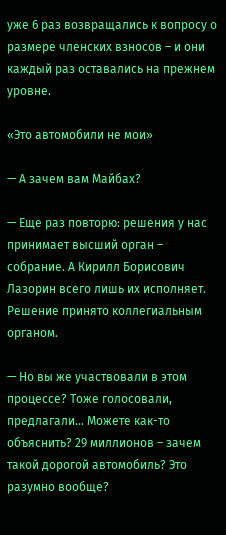уже 6 раз возвращались к вопросу о размере членских взносов – и они каждый раз оставались на прежнем уровне.

«Это автомобили не мои»

— А зачем вам Майбах?

— Еще раз повторю: решения у нас принимает высший орган – собрание. А Кирилл Борисович Лазорин всего лишь их исполняет. Решение принято коллегиальным органом.

— Но вы же участвовали в этом процессе? Тоже голосовали, предлагали… Можете как-то объяснить? 29 миллионов – зачем такой дорогой автомобиль? Это разумно вообще?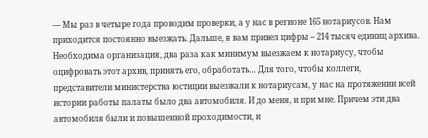— Мы раз в четыре года проводим проверки, а у нас в регионе 165 нотариусов. Нам приходится постоянно выезжать. Дальше, я вам привел цифры – 214 тысяч единиц архива. Необходима организация, два раза как минимум выезжаем к нотариусу, чтобы оцифровать этот архив, принять его, обработать… Для того, чтобы коллеги, представители министерства юстиции выезжали к нотариусам, у нас на протяжении всей истории работы палаты было два автомобиля. И до меня, и при мне. Причем эти два автомобиля были и повышенной проходимости, и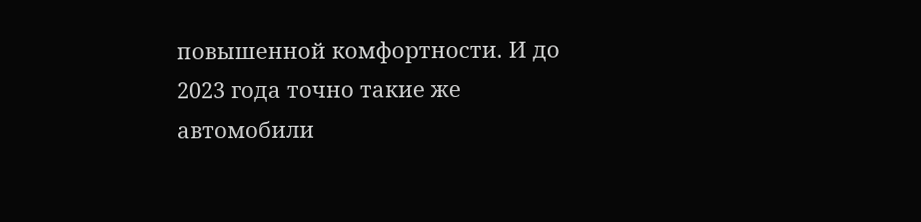повышенной комфортности. И до 2023 года точно такие же автомобили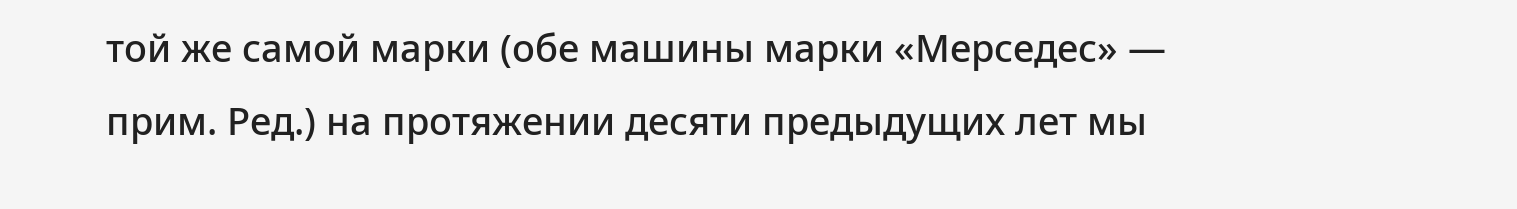той же самой марки (обе машины марки «Мерседес» — прим. Ред.) на протяжении десяти предыдущих лет мы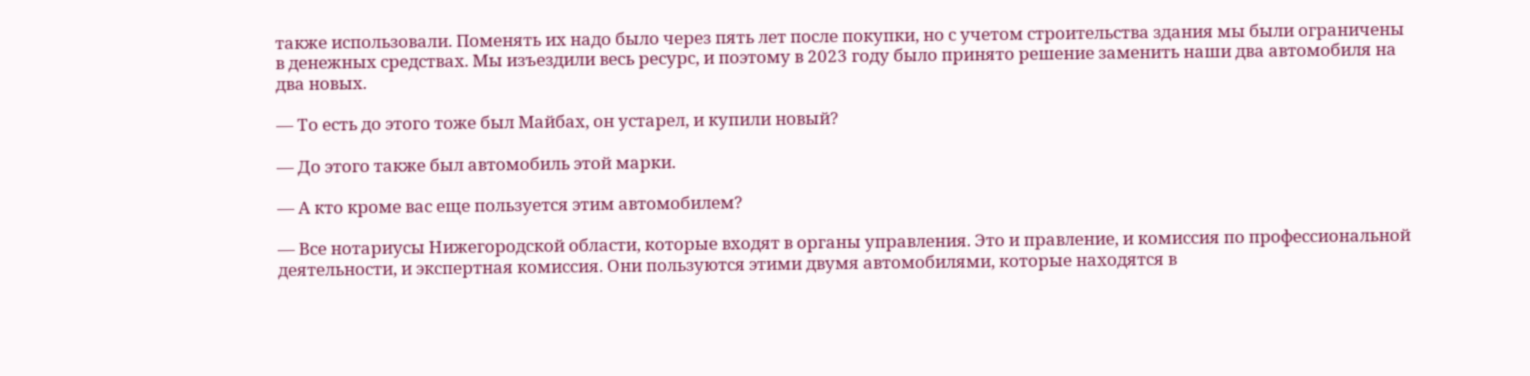также использовали. Поменять их надо было через пять лет после покупки, но с учетом строительства здания мы были ограничены в денежных средствах. Мы изъездили весь ресурс, и поэтому в 2023 году было принято решение заменить наши два автомобиля на два новых.

— То есть до этого тоже был Майбах, он устарел, и купили новый?

— До этого также был автомобиль этой марки.

— А кто кроме вас еще пользуется этим автомобилем?

— Все нотариусы Нижегородской области, которые входят в органы управления. Это и правление, и комиссия по профессиональной деятельности, и экспертная комиссия. Они пользуются этими двумя автомобилями, которые находятся в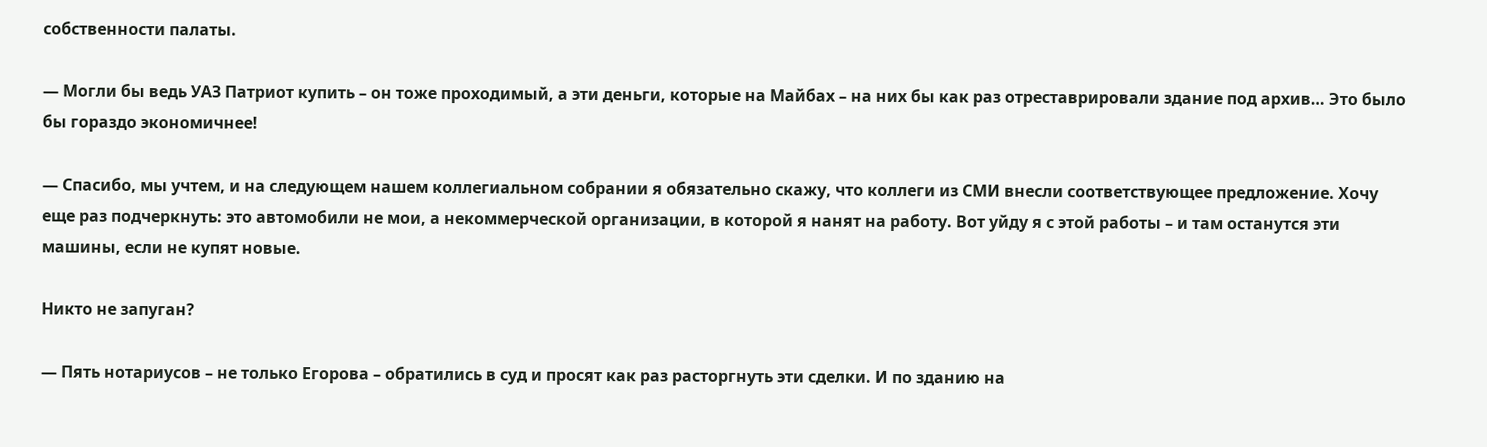собственности палаты.

— Могли бы ведь УАЗ Патриот купить – он тоже проходимый, а эти деньги, которые на Майбах – на них бы как раз отреставрировали здание под архив… Это было бы гораздо экономичнее!

— Спасибо, мы учтем, и на следующем нашем коллегиальном собрании я обязательно скажу, что коллеги из СМИ внесли соответствующее предложение. Хочу еще раз подчеркнуть: это автомобили не мои, а некоммерческой организации, в которой я нанят на работу. Вот уйду я с этой работы – и там останутся эти машины, если не купят новые.

Никто не запуган?

— Пять нотариусов – не только Егорова – обратились в суд и просят как раз расторгнуть эти сделки. И по зданию на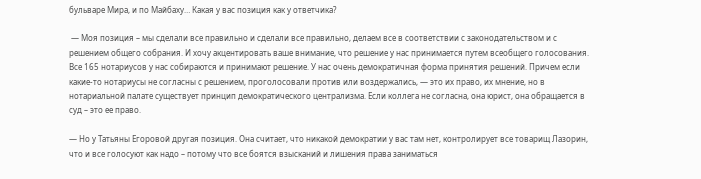бульваре Мира, и по Майбаху… Какая у вас позиция как у ответчика?

 — Моя позиция – мы сделали все правильно и сделали все правильно, делаем все в соответствии с законодательством и с решением общего собрания. И хочу акцентировать ваше внимание, что решение у нас принимается путем всеобщего голосования. Все 165 нотариусов у нас собираются и принимают решение. У нас очень демократичная форма принятия решений. Причем если какие-то нотариусы не согласны с решением, проголосовали против или воздержались, — это их право, их мнение, но в нотариальной палате существует принцип демократического централизма. Если коллега не согласна, она юрист, она обращается в суд – это ее право.

— Но у Татьяны Егоровой другая позиция. Она считает, что никакой демократии у вас там нет, контролирует все товарищ Лазорин, что и все голосуют как надо – потому что все боятся взысканий и лишения права заниматься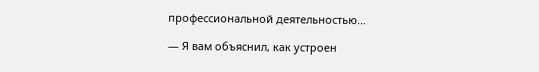профессиональной деятельностью…

— Я вам объяснил, как устроен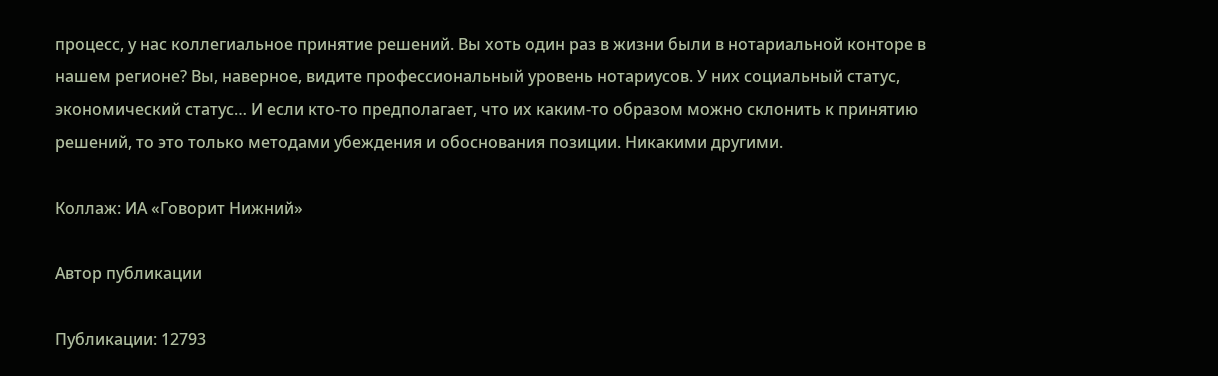процесс, у нас коллегиальное принятие решений. Вы хоть один раз в жизни были в нотариальной конторе в нашем регионе? Вы, наверное, видите профессиональный уровень нотариусов. У них социальный статус, экономический статус… И если кто-то предполагает, что их каким-то образом можно склонить к принятию решений, то это только методами убеждения и обоснования позиции. Никакими другими.

Коллаж: ИА «Говорит Нижний»

Автор публикации

Публикации: 12793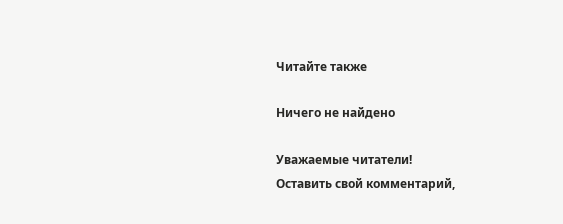Читайте также

Ничего не найдено

Уважаемые читатели!
Оставить свой комментарий,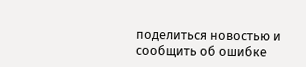поделиться новостью и сообщить об ошибке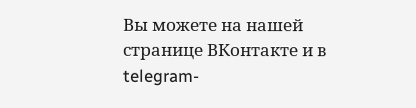Вы можете на нашей странице ВКонтакте и в telegram-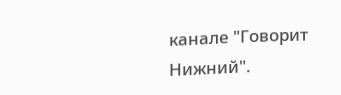канале "Говорит Нижний".